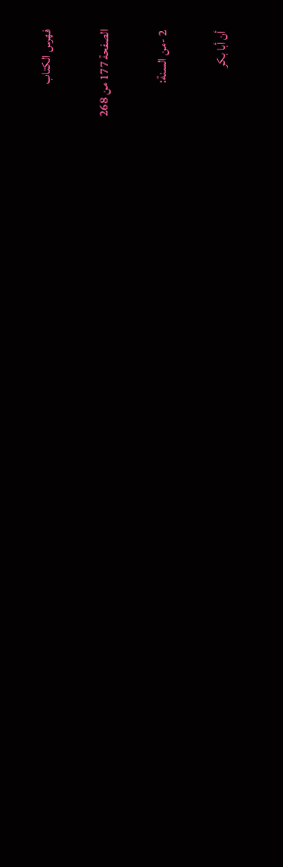فهرس الكتاب

الصفحة 177 من 268

2 -من السنة:

أن أبا بكر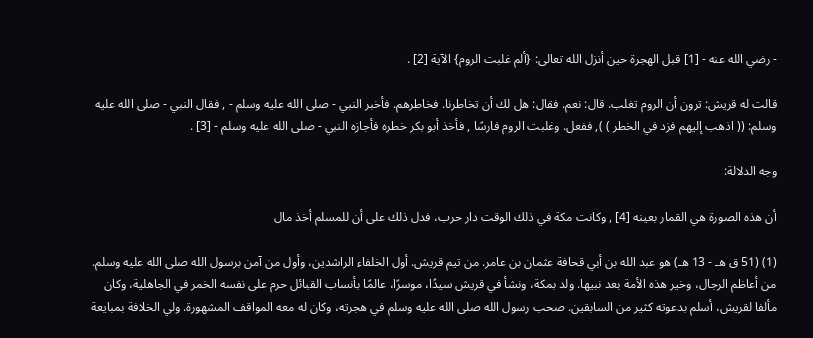- رضي الله عنه - [1] قبل الهجرة حين أنزل الله تعالى: {ألم غلبت الروم} الآية [2] .

قالت له قريش: ترون أن الروم تغلب. قال: نعم. فقال: هل لك أن تخاطرنا. فخاطرهم. فأخبر النبي - صلى الله عليه وسلم - , فقال النبي - صلى الله عليه وسلم: (( اذهب إليهم فزد في الخطر ) ), ففعل. وغلبت الروم فارسًا , فأخذ أبو بكر خطره فأجازه النبي - صلى الله عليه وسلم - [3] .

وجه الدلالة:

أن هذه الصورة هي القمار بعينه [4] , وكانت مكة في ذلك الوقت دار حرب، فدل ذلك على أن للمسلم أخذ مال

(1) (51 ق هـ - 13 هـ) هو عبد الله بن أبي قحافة عثمان بن عامر. من تيم قريش. أول الخلفاء الراشدين، وأول من آمن برسول الله صلى الله عليه وسلم. من أعاظم الرجال، وخير هذه الأمة بعد نبيها. ولد بمكة، ونشأ في قريش سيدًا، موسرًا، عالمًا بأنساب القبائل حرم على نفسه الخمر في الجاهلية، وكان مألفا لقريش، أسلم بدعوته كثير من السابقين. صحب رسول الله صلى الله عليه وسلم في هجرته، وكان له معه المواقف المشهورة. ولي الخلافة بمبايعة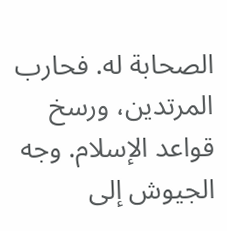الصحابة له. فحارب المرتدين، ورسخ قواعد الإسلام. وجه الجيوش إلى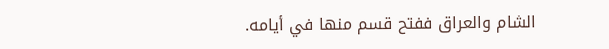الشام والعراق ففتح قسم منها في أيامه.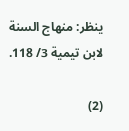ينظر: منهاج السنة لابن تيمية 3/ 118.

(2)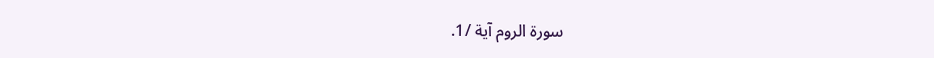سورة الروم آية /1.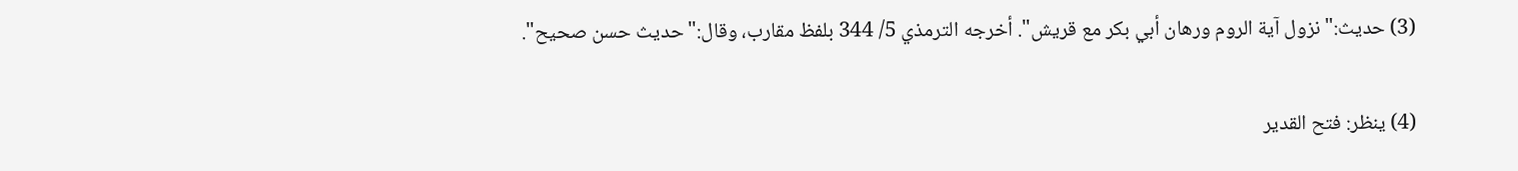(3) حديث:"نزول آية الروم ورهان أبي بكر مع قريش". أخرجه الترمذي 5/ 344 بلفظ مقارب، وقال:"حديث حسن صحيح".

(4) ينظر: فتح القدير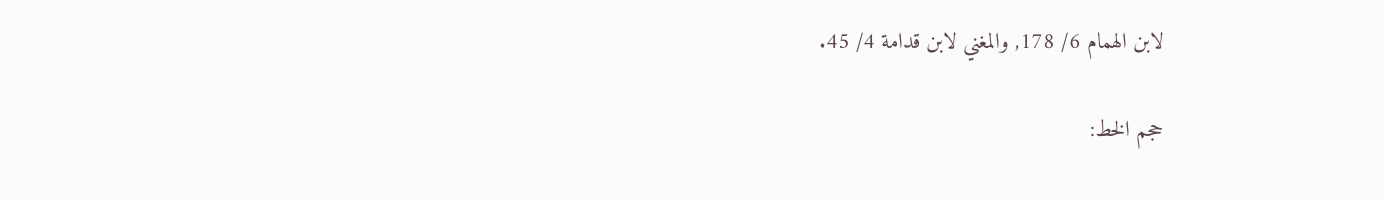لابن الهمام 6/ 178, والمغني لابن قدامة 4/ 45.

حجم الخط: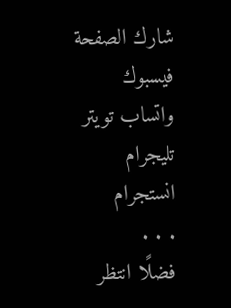شارك الصفحة
فيسبوك واتساب تويتر تليجرام انستجرام
. . .
فضلًا انتظر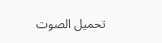تحميل الصوت